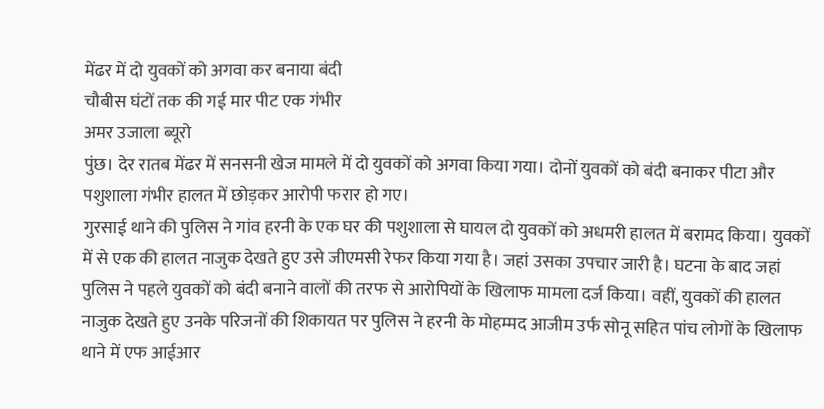मेंढर में दो युवकों को अगवा कर बनाया बंदी
चौबीस घंटों तक की गई मार पीट एक गंभीर
अमर उजाला ब्यूरो
पुंछ। देर रातब मेंढर में सनसनी खेज मामले में दो युवकों को अगवा किया गया। दोनों युवकों को बंदी बनाकर पीटा और पशुशाला गंभीर हालत में छोड़कर आरोपी फरार हो गए।
गुरसाई थाने की पुलिस ने गांव हरनी के एक घर की पशुशाला से घायल दो युवकों को अधमरी हालत में बरामद किया। युवकों में से एक की हालत नाजुक देखते हुए उसे जीएमसी रेफर किया गया है। जहां उसका उपचार जारी है। घटना के बाद जहां पुलिस ने पहले युवकों को बंदी बनाने वालों की तरफ से आरोपियों के खिलाफ मामला दर्ज किया। वहीं, युवकों की हालत नाजुक देखते हुए उनके परिजनों की शिकायत पर पुलिस ने हरनी के मोहम्मद आजीम उर्फ सोनू सहित पांच लोगों के खिलाफ थाने में एफ आईआर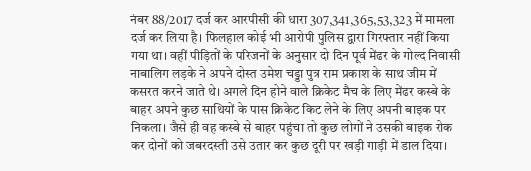नंबर 88/2017 दर्ज कर आरपीसी की धारा 307,341,365,53,323 में मामला दर्ज कर लिया है। फिलहाल कोई भी आरोपी पुलिस द्वारा गिरफ्तार नहीं किया गया था। वहीं पीड़ितों के परिजनों के अनुसार दो दिन पूर्व मेंढर के गोल्द निवासी नाबालिग लड़के ने अपने दोस्त उमेश चड्डा पुत्र राम प्रकाश के साथ जीम में कसरत करने जाते थे। अगले दिन होने वाले क्रिकेट मैच के लिए मेंढर कस्बे के बाहर अपने कुछ साथियों के पास क्रिकेट किट लेने के लिए अपनी बाइक पर निकला। जैसे ही वह कस्बे से बाहर पहुंचा तो कुछ लोगों ने उसकी बाइक रोक कर दोनों को जबरदस्ती उसे उतार कर कुछ दूरी पर खड़ी गाड़ी में डाल दिया।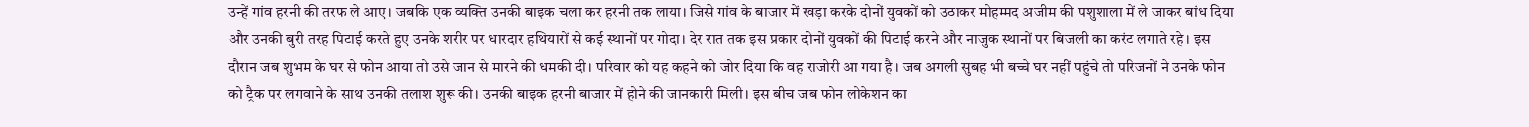उन्हें गांव हरनी की तरफ ले आए। जबकि एक व्यक्ति उनकी बाइक चला कर हरनी तक लाया। जिसे गांव के बाजार में खड़ा करके दोनों युवकों को उठाकर मोहम्मद अजीम की पशुशाला में ले जाकर बांध दिया और उनकी बुरी तरह पिटाई करते हुए उनके शरीर पर धारदार हथियारों से कई स्थानों पर गोदा। देर रात तक इस प्रकार दोनों युवकों की पिटाई करने और नाजुक स्थानों पर बिजली का करंट लगाते रहे। इस दौरान जब शुभम के घर से फोन आया तो उसे जान से मारने की धमकी दी। परिवार को यह कहने को जोर दिया कि वह राजोरी आ गया है। जब अगली सुबह भी बच्चे घर नहीं पहुंचे तो परिजनों ने उनके फोन को ट्रैक पर लगवाने के साथ उनकी तलाश शुरू की। उनकी बाइक हरनी बाजार में होने की जानकारी मिली। इस बीच जब फोन लोकेशन का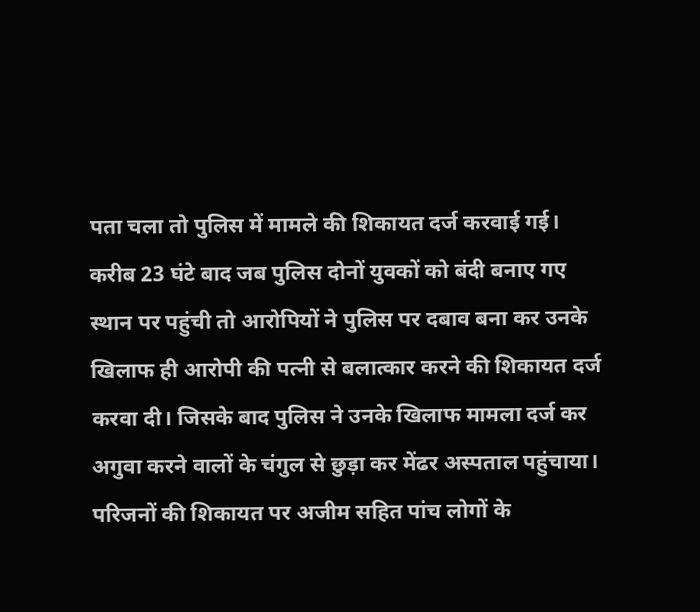पता चला तो पुलिस में मामले की शिकायत दर्ज करवाई गई। करीब 23 घंटे बाद जब पुलिस दोनों युवकों को बंदी बनाए गए स्थान पर पहुंची तो आरोपियों ने पुलिस पर दबाव बना कर उनके खिलाफ ही आरोपी की पत्नी से बलात्कार करने की शिकायत दर्ज करवा दी। जिसके बाद पुलिस ने उनके खिलाफ मामला दर्ज कर अगुवा करने वालों के चंगुल से छुड़ा कर मेंढर अस्पताल पहुंचाया। परिजनों की शिकायत पर अजीम सहित पांच लोगों के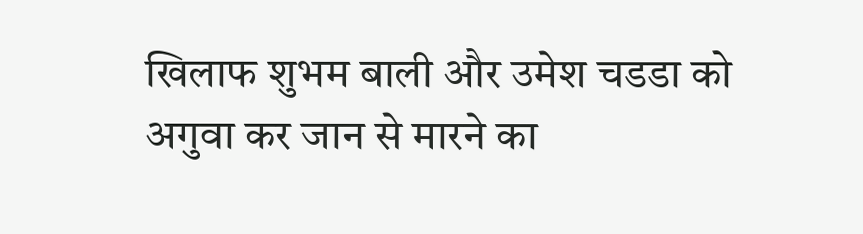खिलाफ शुभम बाली और उमेश चडडा को अगुवा कर जान से मारने का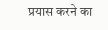प्रयास करने का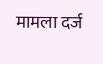मामला दर्ज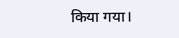किया गया।